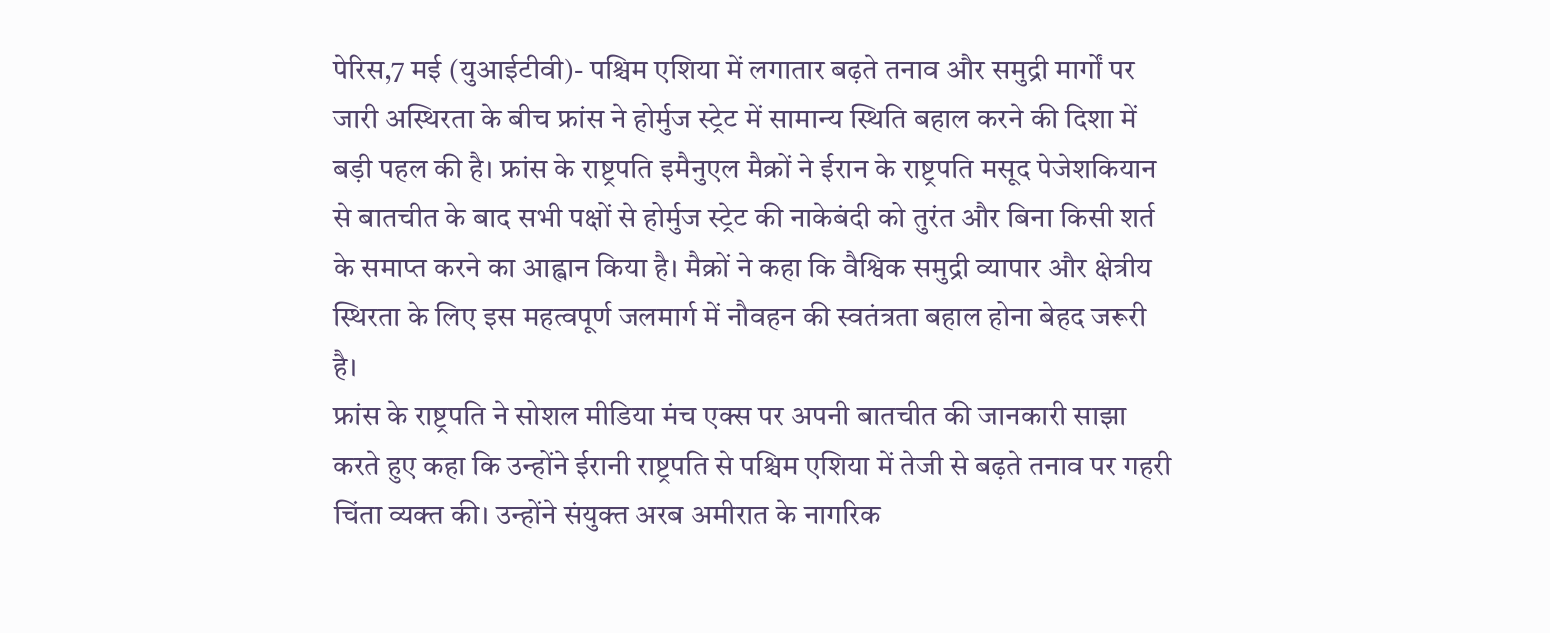पेरिस,7 मई (युआईटीवी)- पश्चिम एशिया में लगातार बढ़ते तनाव और समुद्री मार्गों पर जारी अस्थिरता के बीच फ्रांस ने होर्मुज स्ट्रेट में सामान्य स्थिति बहाल करने की दिशा में बड़ी पहल की है। फ्रांस के राष्ट्रपति इमैनुएल मैक्रों ने ईरान के राष्ट्रपति मसूद पेजेशकियान से बातचीत के बाद सभी पक्षों से होर्मुज स्ट्रेट की नाकेबंदी को तुरंत और बिना किसी शर्त के समाप्त करने का आह्वान किया है। मैक्रों ने कहा कि वैश्विक समुद्री व्यापार और क्षेत्रीय स्थिरता के लिए इस महत्वपूर्ण जलमार्ग में नौवहन की स्वतंत्रता बहाल होना बेहद जरूरी है।
फ्रांस के राष्ट्रपति ने सोशल मीडिया मंच एक्स पर अपनी बातचीत की जानकारी साझा करते हुए कहा कि उन्होंने ईरानी राष्ट्रपति से पश्चिम एशिया में तेजी से बढ़ते तनाव पर गहरी चिंता व्यक्त की। उन्होंने संयुक्त अरब अमीरात के नागरिक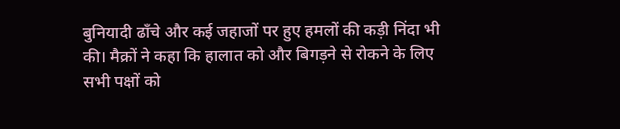बुनियादी ढाँचे और कई जहाजों पर हुए हमलों की कड़ी निंदा भी की। मैक्रों ने कहा कि हालात को और बिगड़ने से रोकने के लिए सभी पक्षों को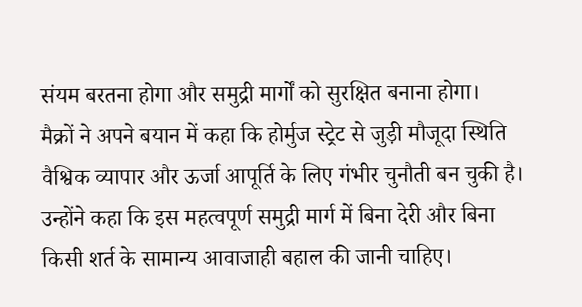संयम बरतना होगा और समुद्री मार्गों को सुरक्षित बनाना होगा।
मैक्रों ने अपने बयान में कहा कि होर्मुज स्ट्रेट से जुड़ी मौजूदा स्थिति वैश्विक व्यापार और ऊर्जा आपूर्ति के लिए गंभीर चुनौती बन चुकी है। उन्होंने कहा कि इस महत्वपूर्ण समुद्री मार्ग में बिना देरी और बिना किसी शर्त के सामान्य आवाजाही बहाल की जानी चाहिए।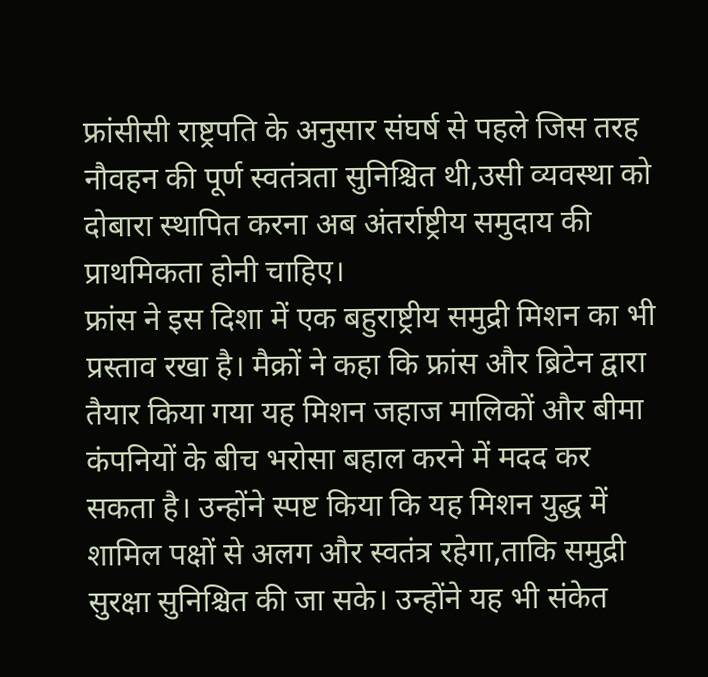फ्रांसीसी राष्ट्रपति के अनुसार संघर्ष से पहले जिस तरह नौवहन की पूर्ण स्वतंत्रता सुनिश्चित थी,उसी व्यवस्था को दोबारा स्थापित करना अब अंतर्राष्ट्रीय समुदाय की प्राथमिकता होनी चाहिए।
फ्रांस ने इस दिशा में एक बहुराष्ट्रीय समुद्री मिशन का भी प्रस्ताव रखा है। मैक्रों ने कहा कि फ्रांस और ब्रिटेन द्वारा तैयार किया गया यह मिशन जहाज मालिकों और बीमा कंपनियों के बीच भरोसा बहाल करने में मदद कर सकता है। उन्होंने स्पष्ट किया कि यह मिशन युद्ध में शामिल पक्षों से अलग और स्वतंत्र रहेगा,ताकि समुद्री सुरक्षा सुनिश्चित की जा सके। उन्होंने यह भी संकेत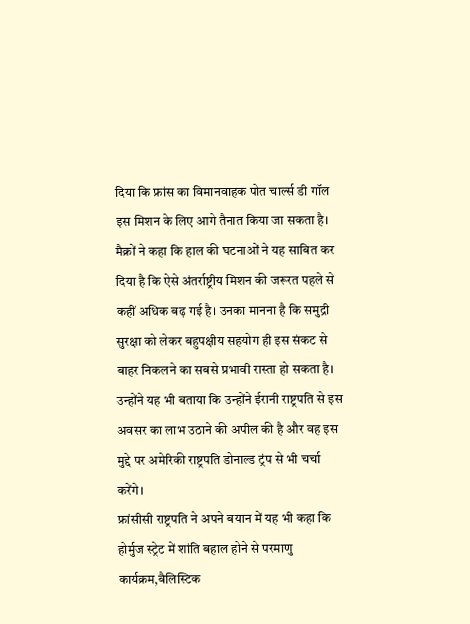दिया कि फ्रांस का विमानवाहक पोत चार्ल्स डी गॉल इस मिशन के लिए आगे तैनात किया जा सकता है।
मैक्रों ने कहा कि हाल की घटनाओं ने यह साबित कर दिया है कि ऐसे अंतर्राष्ट्रीय मिशन की जरूरत पहले से कहीं अधिक बढ़ गई है। उनका मानना है कि समुद्री सुरक्षा को लेकर बहुपक्षीय सहयोग ही इस संकट से बाहर निकलने का सबसे प्रभावी रास्ता हो सकता है। उन्होंने यह भी बताया कि उन्होंने ईरानी राष्ट्रपति से इस अवसर का लाभ उठाने की अपील की है और वह इस मुद्दे पर अमेरिकी राष्ट्रपति डोनाल्ड ट्रंप से भी चर्चा करेंगे।
फ्रांसीसी राष्ट्रपति ने अपने बयान में यह भी कहा कि होर्मुज स्ट्रेट में शांति बहाल होने से परमाणु कार्यक्रम,बैलिस्टिक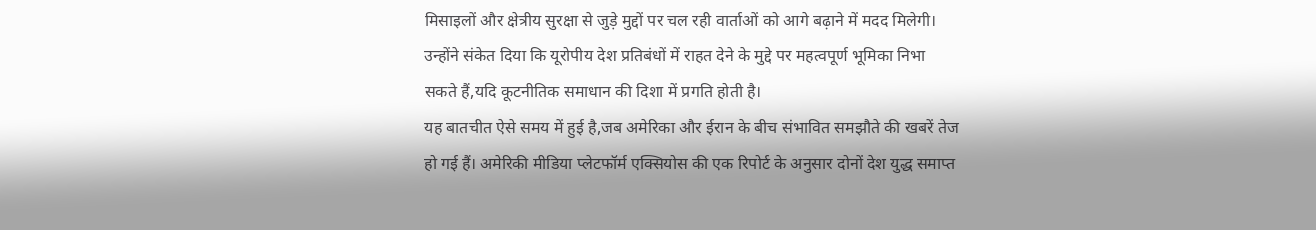मिसाइलों और क्षेत्रीय सुरक्षा से जुड़े मुद्दों पर चल रही वार्ताओं को आगे बढ़ाने में मदद मिलेगी। उन्होंने संकेत दिया कि यूरोपीय देश प्रतिबंधों में राहत देने के मुद्दे पर महत्वपूर्ण भूमिका निभा सकते हैं,यदि कूटनीतिक समाधान की दिशा में प्रगति होती है।
यह बातचीत ऐसे समय में हुई है,जब अमेरिका और ईरान के बीच संभावित समझौते की खबरें तेज हो गई हैं। अमेरिकी मीडिया प्लेटफॉर्म एक्सियोस की एक रिपोर्ट के अनुसार दोनों देश युद्ध समाप्त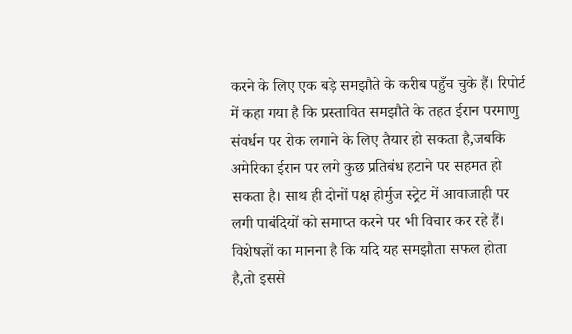करने के लिए एक बड़े समझौते के करीब पहुँच चुके हैं। रिपोर्ट में कहा गया है कि प्रस्तावित समझौते के तहत ईरान परमाणु संवर्धन पर रोक लगाने के लिए तैयार हो सकता है,जबकि अमेरिका ईरान पर लगे कुछ प्रतिबंध हटाने पर सहमत हो सकता है। साथ ही दोनों पक्ष होर्मुज स्ट्रेट में आवाजाही पर लगी पाबंदियों को समाप्त करने पर भी विचार कर रहे हैं।
विशेषज्ञों का मानना है कि यदि यह समझौता सफल होता है,तो इससे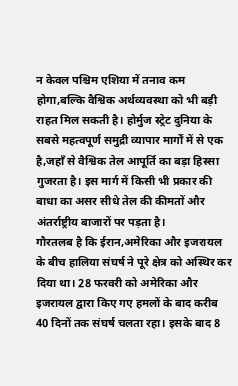न केवल पश्चिम एशिया में तनाव कम होगा,बल्कि वैश्विक अर्थव्यवस्था को भी बड़ी राहत मिल सकती है। होर्मुज स्ट्रेट दुनिया के सबसे महत्वपूर्ण समुद्री व्यापार मार्गों में से एक है,जहाँ से वैश्विक तेल आपूर्ति का बड़ा हिस्सा गुजरता है। इस मार्ग में किसी भी प्रकार की बाधा का असर सीधे तेल की कीमतों और अंतर्राष्ट्रीय बाजारों पर पड़ता है।
गौरतलब है कि ईरान,अमेरिका और इजरायल के बीच हालिया संघर्ष ने पूरे क्षेत्र को अस्थिर कर दिया था। 28 फरवरी को अमेरिका और इजरायल द्वारा किए गए हमलों के बाद करीब 40 दिनों तक संघर्ष चलता रहा। इसके बाद 8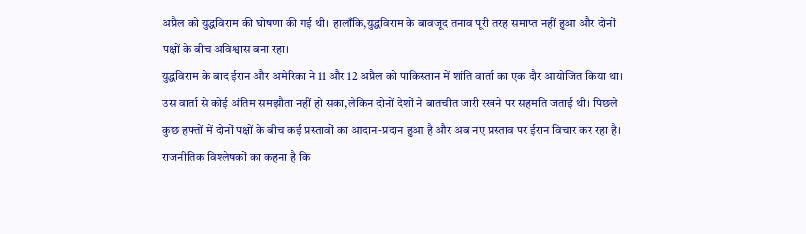अप्रैल को युद्धविराम की घोषणा की गई थी। हालाँकि,युद्धविराम के बावजूद तनाव पूरी तरह समाप्त नहीं हुआ और दोनों पक्षों के बीच अविश्वास बना रहा।
युद्धविराम के बाद ईरान और अमेरिका ने 11 और 12 अप्रैल को पाकिस्तान में शांति वार्ता का एक दौर आयोजित किया था। उस वार्ता से कोई अंतिम समझौता नहीं हो सका,लेकिन दोनों देशों ने बातचीत जारी रखने पर सहमति जताई थी। पिछले कुछ हफ्तों में दोनों पक्षों के बीच कई प्रस्तावों का आदान-प्रदान हुआ है और अब नए प्रस्ताव पर ईरान विचार कर रहा है।
राजनीतिक विश्लेषकों का कहना है कि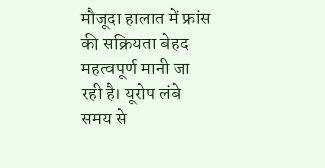मौजूदा हालात में फ्रांस की सक्रियता बेहद महत्वपूर्ण मानी जा रही है। यूरोप लंबे समय से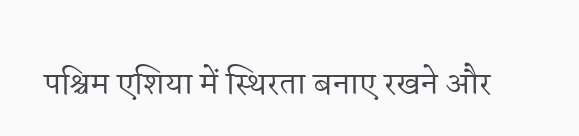पश्चिम एशिया में स्थिरता बनाए रखने और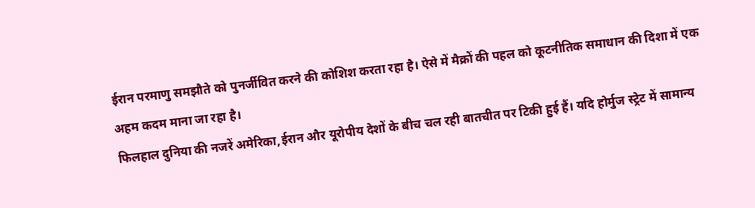ईरान परमाणु समझौते को पुनर्जीवित करने की कोशिश करता रहा है। ऐसे में मैक्रों की पहल को कूटनीतिक समाधान की दिशा में एक अहम कदम माना जा रहा है।
फिलहाल दुनिया की नजरें अमेरिका,ईरान और यूरोपीय देशों के बीच चल रही बातचीत पर टिकी हुई हैं। यदि होर्मुज स्ट्रेट में सामान्य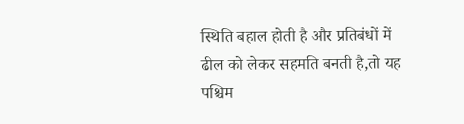स्थिति बहाल होती है और प्रतिबंधों में ढील को लेकर सहमति बनती है,तो यह पश्चिम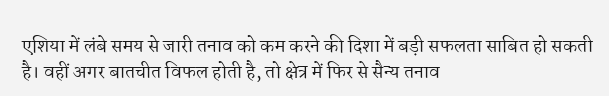एशिया में लंबे समय से जारी तनाव को कम करने की दिशा में बड़ी सफलता साबित हो सकती है। वहीं अगर बातचीत विफल होती है, तो क्षेत्र में फिर से सैन्य तनाव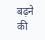बढ़ने की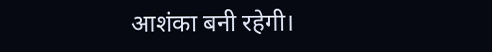आशंका बनी रहेगी।